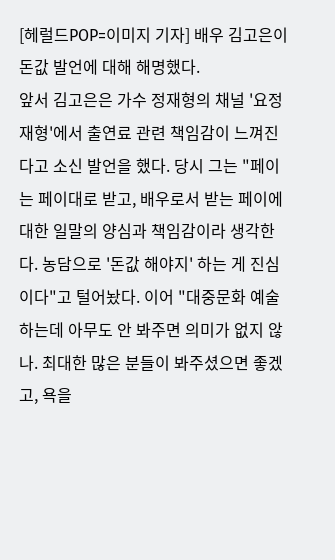[헤럴드POP=이미지 기자] 배우 김고은이 돈값 발언에 대해 해명했다.
앞서 김고은은 가수 정재형의 채널 '요정재형'에서 출연료 관련 책임감이 느껴진다고 소신 발언을 했다. 당시 그는 "페이는 페이대로 받고, 배우로서 받는 페이에 대한 일말의 양심과 책임감이라 생각한다. 농담으로 '돈값 해야지' 하는 게 진심이다"고 털어놨다. 이어 "대중문화 예술 하는데 아무도 안 봐주면 의미가 없지 않나. 최대한 많은 분들이 봐주셨으면 좋겠고, 욕을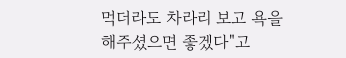먹더라도 차라리 보고 욕을 해주셨으면 좋겠다"고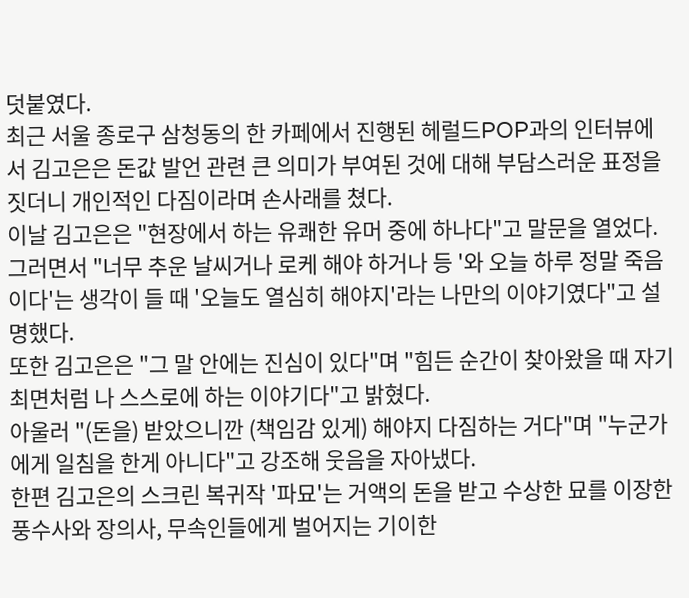덧붙였다.
최근 서울 종로구 삼청동의 한 카페에서 진행된 헤럴드POP과의 인터뷰에서 김고은은 돈값 발언 관련 큰 의미가 부여된 것에 대해 부담스러운 표정을 짓더니 개인적인 다짐이라며 손사래를 쳤다.
이날 김고은은 "현장에서 하는 유쾌한 유머 중에 하나다"고 말문을 열었다.
그러면서 "너무 추운 날씨거나 로케 해야 하거나 등 '와 오늘 하루 정말 죽음이다'는 생각이 들 때 '오늘도 열심히 해야지'라는 나만의 이야기였다"고 설명했다.
또한 김고은은 "그 말 안에는 진심이 있다"며 "힘든 순간이 찾아왔을 때 자기최면처럼 나 스스로에 하는 이야기다"고 밝혔다.
아울러 "(돈을) 받았으니깐 (책임감 있게) 해야지 다짐하는 거다"며 "누군가에게 일침을 한게 아니다"고 강조해 웃음을 자아냈다.
한편 김고은의 스크린 복귀작 '파묘'는 거액의 돈을 받고 수상한 묘를 이장한 풍수사와 장의사, 무속인들에게 벌어지는 기이한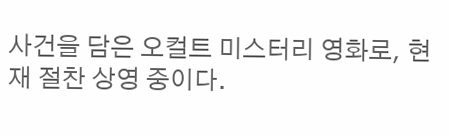사건을 담은 오컬트 미스터리 영화로, 현재 절찬 상영 중이다.